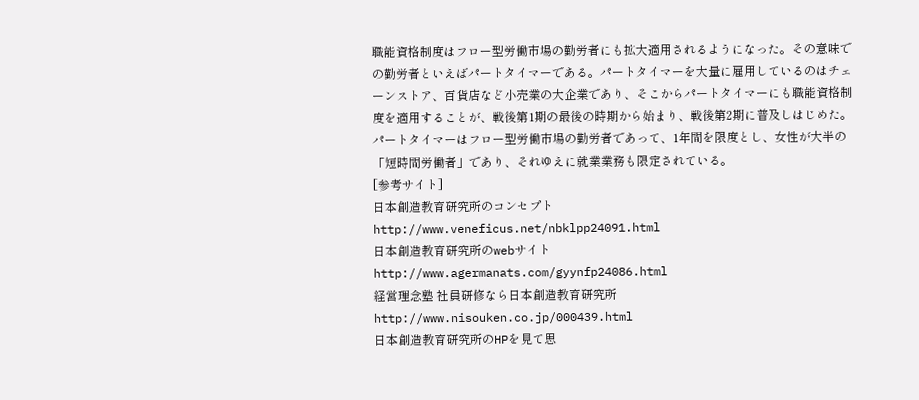職能資格制度はフロー型労働市場の勤労者にも拡大適用されるようになった。その意味での勤労者といえばパートタイマーである。パートタイマーを大量に雇用しているのはチェーンストア、百貨店など小売業の大企業であり、そこからパートタイマーにも職能資格制度を適用することが、戦後第1期の最後の時期から始まり、戦後第2期に普及しはじめた。パートタイマーはフロー型労働市場の勤労者であって、1年間を限度とし、女性が大半の「短時間労働者」であり、それゆえに就業業務も限定されている。
[参考サイト]
日本創造教育研究所のコンセプト
http://www.veneficus.net/nbklpp24091.html
日本創造教育研究所のwebサイト
http://www.agermanats.com/gyynfp24086.html
経営理念塾 社員研修なら日本創造教育研究所
http://www.nisouken.co.jp/000439.html
日本創造教育研究所のHPを見て思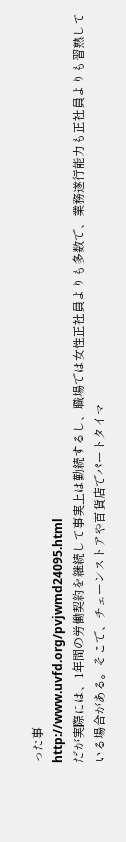った事
http://www.uvfd.org/pvjwmd24095.html
だが実際には、1年間の労働契約を継続して事実上は勤続するし、職場では女性正社員よりも多数で、業務遂行能力も正社員よりも習熟している場合がある。そこで、チェーンストアや百貨店でパートタイマ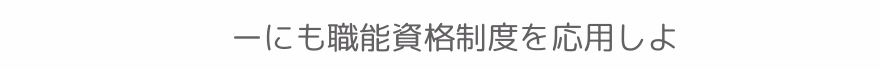ーにも職能資格制度を応用しよ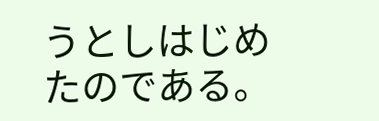うとしはじめたのである。